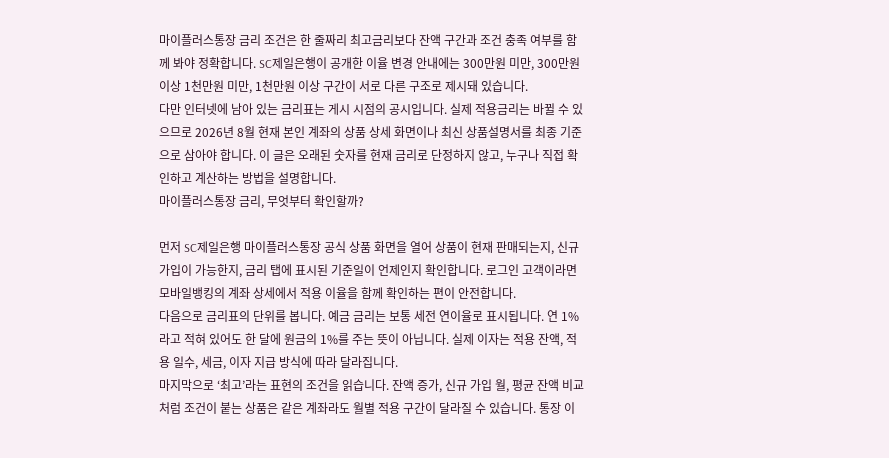마이플러스통장 금리 조건은 한 줄짜리 최고금리보다 잔액 구간과 조건 충족 여부를 함께 봐야 정확합니다. SC제일은행이 공개한 이율 변경 안내에는 300만원 미만, 300만원 이상 1천만원 미만, 1천만원 이상 구간이 서로 다른 구조로 제시돼 있습니다.
다만 인터넷에 남아 있는 금리표는 게시 시점의 공시입니다. 실제 적용금리는 바뀔 수 있으므로 2026년 8월 현재 본인 계좌의 상품 상세 화면이나 최신 상품설명서를 최종 기준으로 삼아야 합니다. 이 글은 오래된 숫자를 현재 금리로 단정하지 않고, 누구나 직접 확인하고 계산하는 방법을 설명합니다.
마이플러스통장 금리, 무엇부터 확인할까?

먼저 SC제일은행 마이플러스통장 공식 상품 화면을 열어 상품이 현재 판매되는지, 신규 가입이 가능한지, 금리 탭에 표시된 기준일이 언제인지 확인합니다. 로그인 고객이라면 모바일뱅킹의 계좌 상세에서 적용 이율을 함께 확인하는 편이 안전합니다.
다음으로 금리표의 단위를 봅니다. 예금 금리는 보통 세전 연이율로 표시됩니다. 연 1%라고 적혀 있어도 한 달에 원금의 1%를 주는 뜻이 아닙니다. 실제 이자는 적용 잔액, 적용 일수, 세금, 이자 지급 방식에 따라 달라집니다.
마지막으로 ‘최고’라는 표현의 조건을 읽습니다. 잔액 증가, 신규 가입 월, 평균 잔액 비교처럼 조건이 붙는 상품은 같은 계좌라도 월별 적용 구간이 달라질 수 있습니다. 통장 이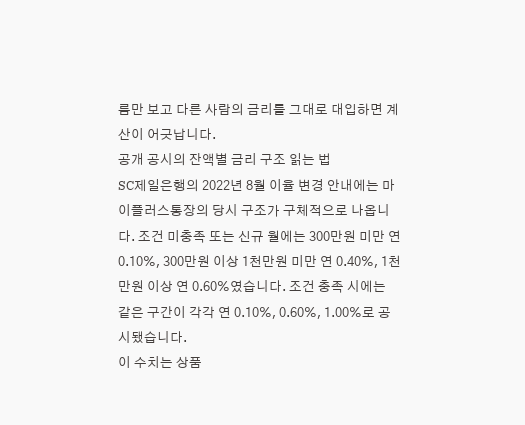름만 보고 다른 사람의 금리를 그대로 대입하면 계산이 어긋납니다.
공개 공시의 잔액별 금리 구조 읽는 법
SC제일은행의 2022년 8월 이율 변경 안내에는 마이플러스통장의 당시 구조가 구체적으로 나옵니다. 조건 미충족 또는 신규 월에는 300만원 미만 연 0.10%, 300만원 이상 1천만원 미만 연 0.40%, 1천만원 이상 연 0.60%였습니다. 조건 충족 시에는 같은 구간이 각각 연 0.10%, 0.60%, 1.00%로 공시됐습니다.
이 수치는 상품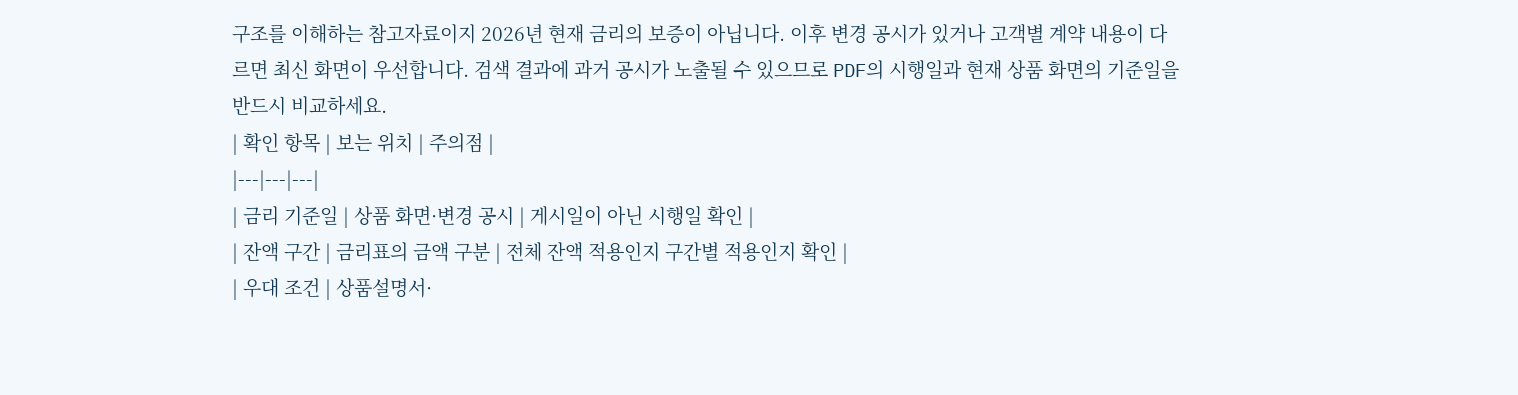구조를 이해하는 참고자료이지 2026년 현재 금리의 보증이 아닙니다. 이후 변경 공시가 있거나 고객별 계약 내용이 다르면 최신 화면이 우선합니다. 검색 결과에 과거 공시가 노출될 수 있으므로 PDF의 시행일과 현재 상품 화면의 기준일을 반드시 비교하세요.
| 확인 항목 | 보는 위치 | 주의점 |
|---|---|---|
| 금리 기준일 | 상품 화면·변경 공시 | 게시일이 아닌 시행일 확인 |
| 잔액 구간 | 금리표의 금액 구분 | 전체 잔액 적용인지 구간별 적용인지 확인 |
| 우대 조건 | 상품설명서·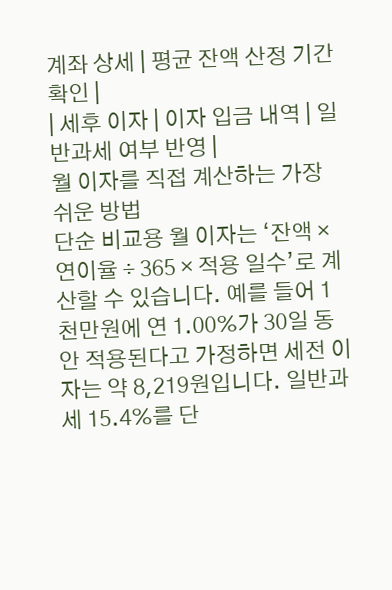계좌 상세 | 평균 잔액 산정 기간 확인 |
| 세후 이자 | 이자 입금 내역 | 일반과세 여부 반영 |
월 이자를 직접 계산하는 가장 쉬운 방법
단순 비교용 월 이자는 ‘잔액 × 연이율 ÷ 365 × 적용 일수’로 계산할 수 있습니다. 예를 들어 1천만원에 연 1.00%가 30일 동안 적용된다고 가정하면 세전 이자는 약 8,219원입니다. 일반과세 15.4%를 단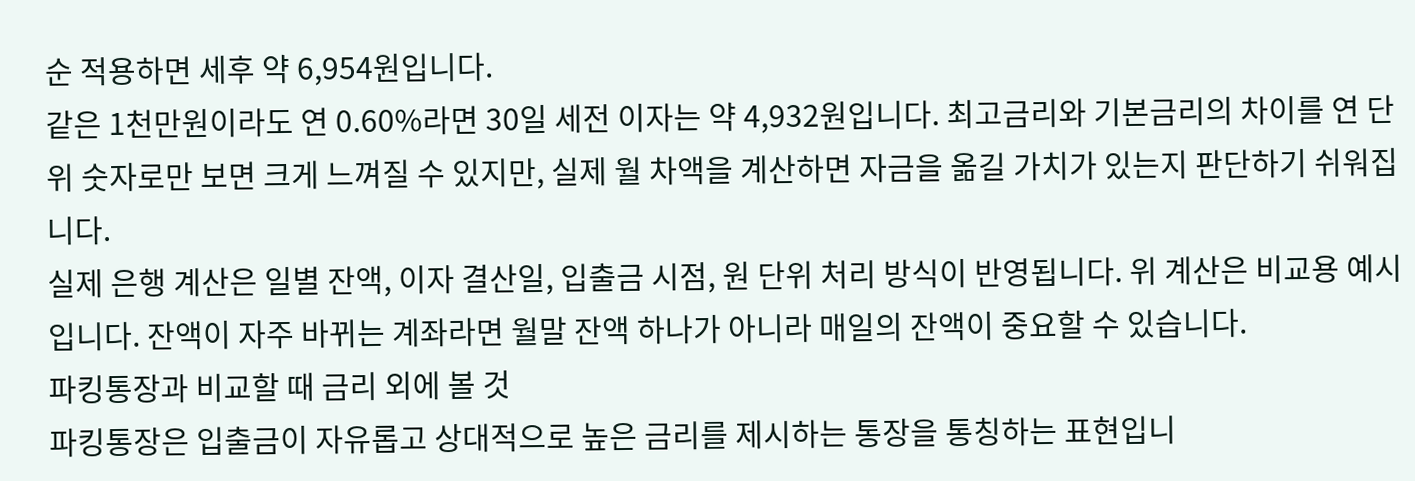순 적용하면 세후 약 6,954원입니다.
같은 1천만원이라도 연 0.60%라면 30일 세전 이자는 약 4,932원입니다. 최고금리와 기본금리의 차이를 연 단위 숫자로만 보면 크게 느껴질 수 있지만, 실제 월 차액을 계산하면 자금을 옮길 가치가 있는지 판단하기 쉬워집니다.
실제 은행 계산은 일별 잔액, 이자 결산일, 입출금 시점, 원 단위 처리 방식이 반영됩니다. 위 계산은 비교용 예시입니다. 잔액이 자주 바뀌는 계좌라면 월말 잔액 하나가 아니라 매일의 잔액이 중요할 수 있습니다.
파킹통장과 비교할 때 금리 외에 볼 것
파킹통장은 입출금이 자유롭고 상대적으로 높은 금리를 제시하는 통장을 통칭하는 표현입니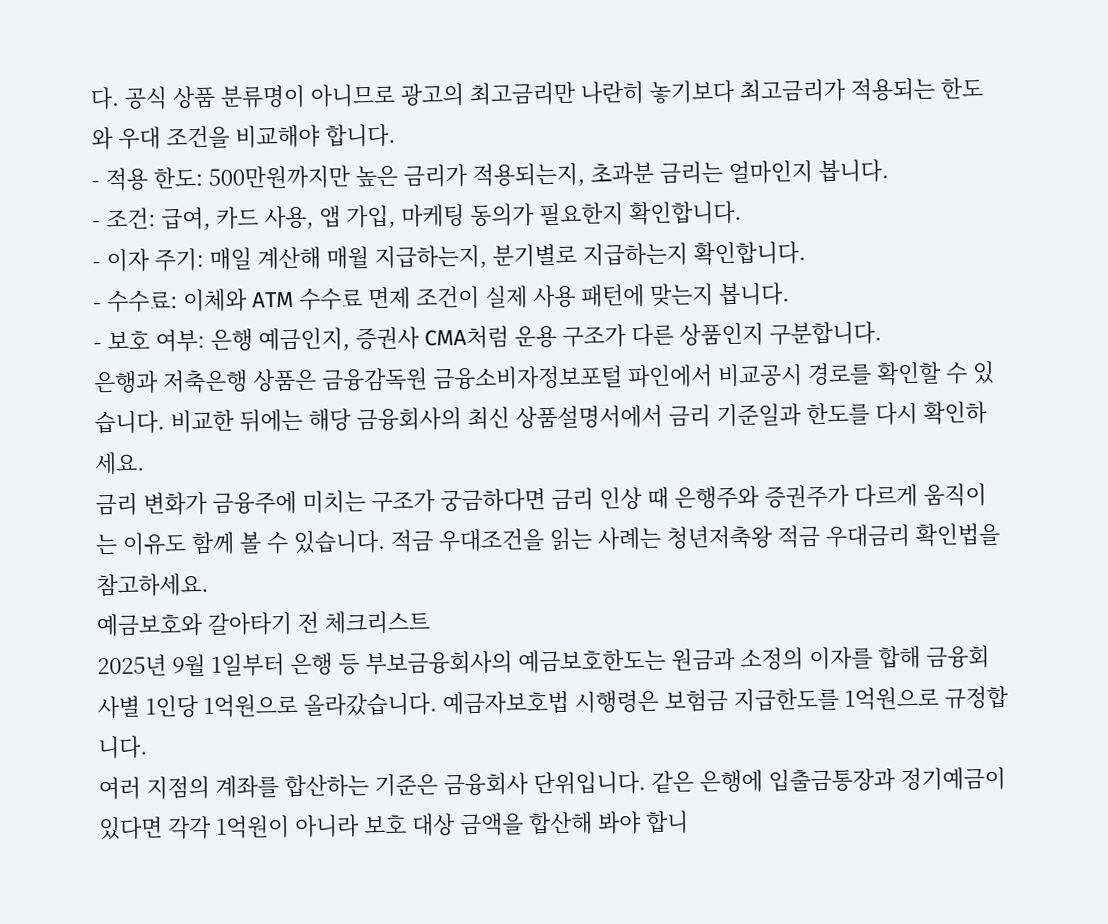다. 공식 상품 분류명이 아니므로 광고의 최고금리만 나란히 놓기보다 최고금리가 적용되는 한도와 우대 조건을 비교해야 합니다.
- 적용 한도: 500만원까지만 높은 금리가 적용되는지, 초과분 금리는 얼마인지 봅니다.
- 조건: 급여, 카드 사용, 앱 가입, 마케팅 동의가 필요한지 확인합니다.
- 이자 주기: 매일 계산해 매월 지급하는지, 분기별로 지급하는지 확인합니다.
- 수수료: 이체와 ATM 수수료 면제 조건이 실제 사용 패턴에 맞는지 봅니다.
- 보호 여부: 은행 예금인지, 증권사 CMA처럼 운용 구조가 다른 상품인지 구분합니다.
은행과 저축은행 상품은 금융감독원 금융소비자정보포털 파인에서 비교공시 경로를 확인할 수 있습니다. 비교한 뒤에는 해당 금융회사의 최신 상품설명서에서 금리 기준일과 한도를 다시 확인하세요.
금리 변화가 금융주에 미치는 구조가 궁금하다면 금리 인상 때 은행주와 증권주가 다르게 움직이는 이유도 함께 볼 수 있습니다. 적금 우대조건을 읽는 사례는 청년저축왕 적금 우대금리 확인법을 참고하세요.
예금보호와 갈아타기 전 체크리스트
2025년 9월 1일부터 은행 등 부보금융회사의 예금보호한도는 원금과 소정의 이자를 합해 금융회사별 1인당 1억원으로 올라갔습니다. 예금자보호법 시행령은 보험금 지급한도를 1억원으로 규정합니다.
여러 지점의 계좌를 합산하는 기준은 금융회사 단위입니다. 같은 은행에 입출금통장과 정기예금이 있다면 각각 1억원이 아니라 보호 대상 금액을 합산해 봐야 합니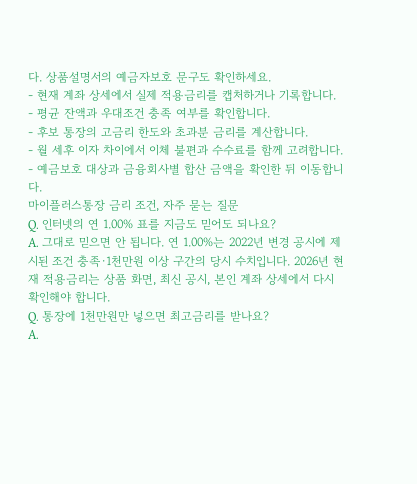다. 상품설명서의 예금자보호 문구도 확인하세요.
- 현재 계좌 상세에서 실제 적용금리를 캡처하거나 기록합니다.
- 평균 잔액과 우대조건 충족 여부를 확인합니다.
- 후보 통장의 고금리 한도와 초과분 금리를 계산합니다.
- 월 세후 이자 차이에서 이체 불편과 수수료를 함께 고려합니다.
- 예금보호 대상과 금융회사별 합산 금액을 확인한 뒤 이동합니다.
마이플러스통장 금리 조건, 자주 묻는 질문
Q. 인터넷의 연 1.00% 표를 지금도 믿어도 되나요?
A. 그대로 믿으면 안 됩니다. 연 1.00%는 2022년 변경 공시에 제시된 조건 충족·1천만원 이상 구간의 당시 수치입니다. 2026년 현재 적용금리는 상품 화면, 최신 공시, 본인 계좌 상세에서 다시 확인해야 합니다.
Q. 통장에 1천만원만 넣으면 최고금리를 받나요?
A.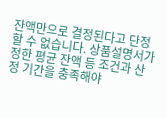잔액만으로 결정된다고 단정할 수 없습니다. 상품설명서가 정한 평균 잔액 등 조건과 산정 기간을 충족해야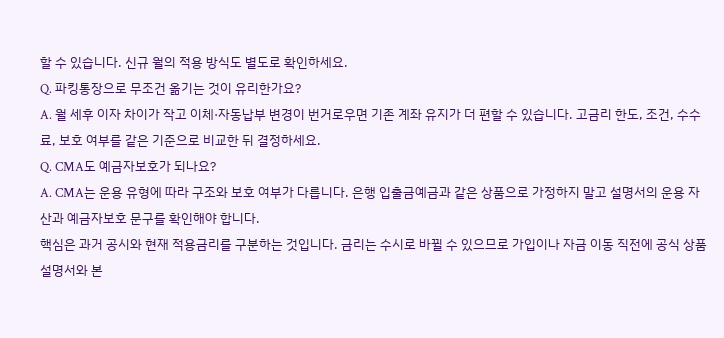할 수 있습니다. 신규 월의 적용 방식도 별도로 확인하세요.
Q. 파킹통장으로 무조건 옮기는 것이 유리한가요?
A. 월 세후 이자 차이가 작고 이체·자동납부 변경이 번거로우면 기존 계좌 유지가 더 편할 수 있습니다. 고금리 한도, 조건, 수수료, 보호 여부를 같은 기준으로 비교한 뒤 결정하세요.
Q. CMA도 예금자보호가 되나요?
A. CMA는 운용 유형에 따라 구조와 보호 여부가 다릅니다. 은행 입출금예금과 같은 상품으로 가정하지 말고 설명서의 운용 자산과 예금자보호 문구를 확인해야 합니다.
핵심은 과거 공시와 현재 적용금리를 구분하는 것입니다. 금리는 수시로 바뀔 수 있으므로 가입이나 자금 이동 직전에 공식 상품설명서와 본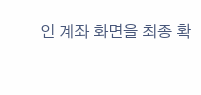인 계좌 화면을 최종 확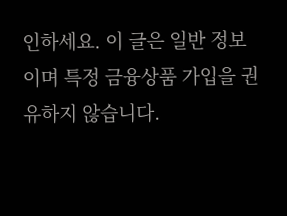인하세요. 이 글은 일반 정보이며 특정 금융상품 가입을 권유하지 않습니다.